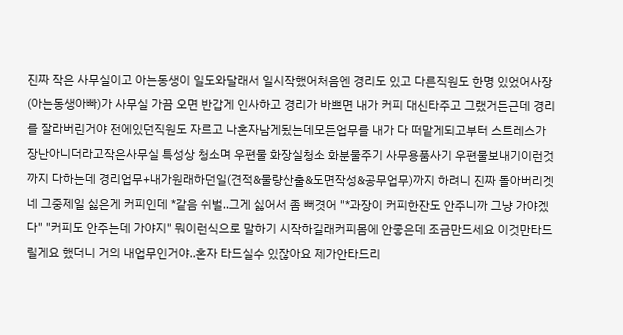진짜 작은 사무실이고 아는동생이 일도와달래서 일시작했어처음엔 경리도 있고 다른직원도 한명 있었어사장(아는동생아빠)가 사무실 가끔 오면 반갑게 인사하고 경리가 바쁘면 내가 커피 대신타주고 그랬거든근데 경리를 잘라버린거야 전에있던직원도 자르고 나혼자남게됬는데모든업무를 내가 다 떠맡게되고부터 스트레스가 장난아니더라고작은사무실 특성상 청소며 우편물 화장실청소 화분물주기 사무용품사기 우편물보내기이런것까지 다하는데 경리업무+내가원래하던일(견적&물량산출&도면작성&공무업무)까지 하려니 진짜 돌아버리겟네 그중제일 싫은게 커피인데 *같음 쉬벌..그게 싫어서 좀 뻐겻어 "*과장이 커피한잔도 안주니까 그냥 가야겠다" "커피도 안주는데 가야지" 뭐이런식으로 말하기 시작하길래커피몸에 안좋은데 조금만드세요 이것만타드릴게요 했더니 거의 내업무인거야..혼자 타드실수 있잖아요 제가안타드리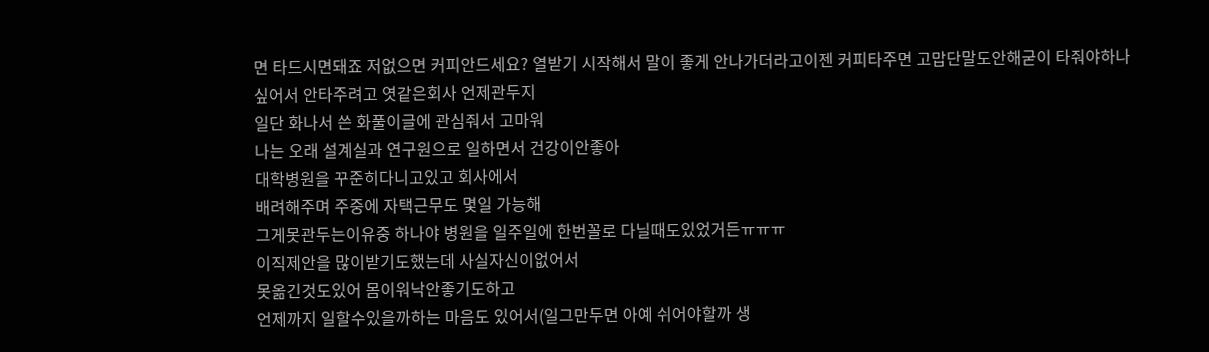면 타드시면돼죠 저없으면 커피안드세요? 열받기 시작해서 말이 좋게 안나가더라고이젠 커피타주면 고맙단말도안해굳이 타줘야하나싶어서 안타주려고 엿같은회사 언제관두지
일단 화나서 쓴 화풀이글에 관심줘서 고마워
나는 오래 설계실과 연구원으로 일하면서 건강이안좋아
대학병원을 꾸준히다니고있고 회사에서
배려해주며 주중에 자택근무도 몇일 가능해
그게못관두는이유중 하나야 병원을 일주일에 한번꼴로 다닐때도있었거든ㅠㅠㅠ
이직제안을 많이받기도했는데 사실자신이없어서
못옮긴것도있어 몸이워낙안좋기도하고
언제까지 일할수있을까하는 마음도 있어서(일그만두면 아예 쉬어야할까 생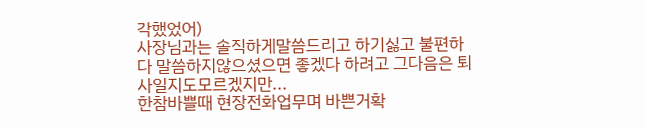각했었어)
사장님과는 솔직하게말씀드리고 하기싫고 불편하다 말씀하지않으셨으면 좋겠다 하려고 그다음은 퇴사일지도모르겠지만...
한참바쁠때 현장전화업무며 바쁜거확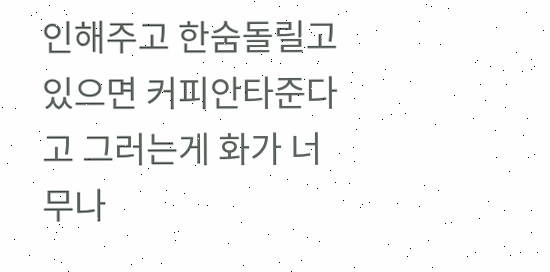인해주고 한숨돌릴고있으면 커피안타준다고 그러는게 화가 너무나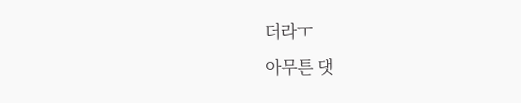더라ㅜ
아무튼 댓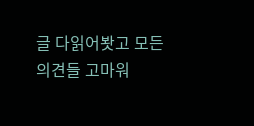글 다읽어봣고 모든 의견들 고마워